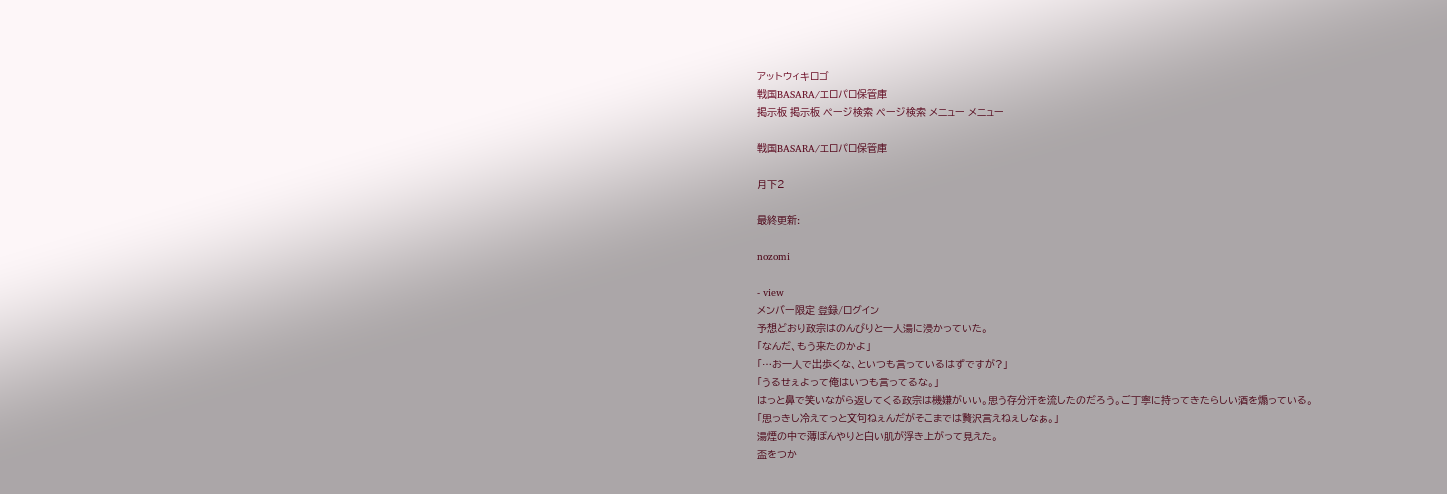アットウィキロゴ
戦国BASARA/エロパロ保管庫
掲示板 掲示板 ページ検索 ページ検索 メニュー メニュー

戦国BASARA/エロパロ保管庫

月下2

最終更新:

nozomi

- view
メンバー限定 登録/ログイン
予想どおり政宗はのんびりと一人湯に浸かっていた。
「なんだ、もう来たのかよ」
「…お一人で出歩くな、といつも言っているはずですが?」
「うるせぇよって俺はいつも言ってるな。」
はっと鼻で笑いながら返してくる政宗は機嫌がいい。思う存分汗を流したのだろう。ご丁寧に持ってきたらしい酒を煽っている。
「思っきし冷えてっと文句ねぇんだがそこまでは贅沢言えねぇしなぁ。」
湯煙の中で薄ぼんやりと白い肌が浮き上がって見えた。
盃をつか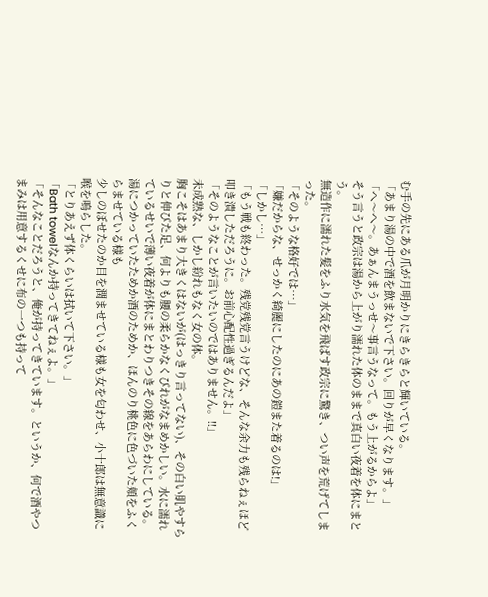む手の先にある爪が月明かりにきらきらと輝いている。
「あまり湯の中で酒を飲まないで下さい。回りが早くなります。」
「へ〜へ〜。あぁんまうっせ〜事言うなって。もう上がるからよ」
そう言うと政宗は湯から上がり濡れた体のままで真白い夜着を体にまとう。
無造作に濡れた髪をふり水気を飛ばす政宗に驚き、つい声を荒げてしまった。
「そのような格好では…」
「嫌だからな、せっかく綺麗にしたのにあの鎧また着るのは!」
「しかし…」
「もう戦も終わった。残党残党言うけどな、そんな余力も残らねぇほど叩き潰しただろうに。お前心配性過ぎるんだよ」
「そのようなことが言いたいのではありません。!!」
未成熟な、しかし紛れもなく女の体。
胸こそはあまり大きくはないが(はっきり言ってない)、その白い肌やすらりと伸びた足、何よりも腰の柔らかなくびれがなまめかしい。水に濡れているせいで薄い夜着が体にまとわりつきその線をあらわにしている。
湯につかっていたためか酒のためか、ほんのり桃色に色づいた頬をふくらませている様も
少しのぼせたのか目を潤ませている様も女を匂わせ、小十郎は無意識に喉を鳴らした。
「とりあえず体くらいは拭いて下さい。」
「Bath towelなんか持ってきてねぇよ。」
「そんなことだろうと、俺が持ってきています。というか、何で酒やつまみは用意するくせに布の一つも持って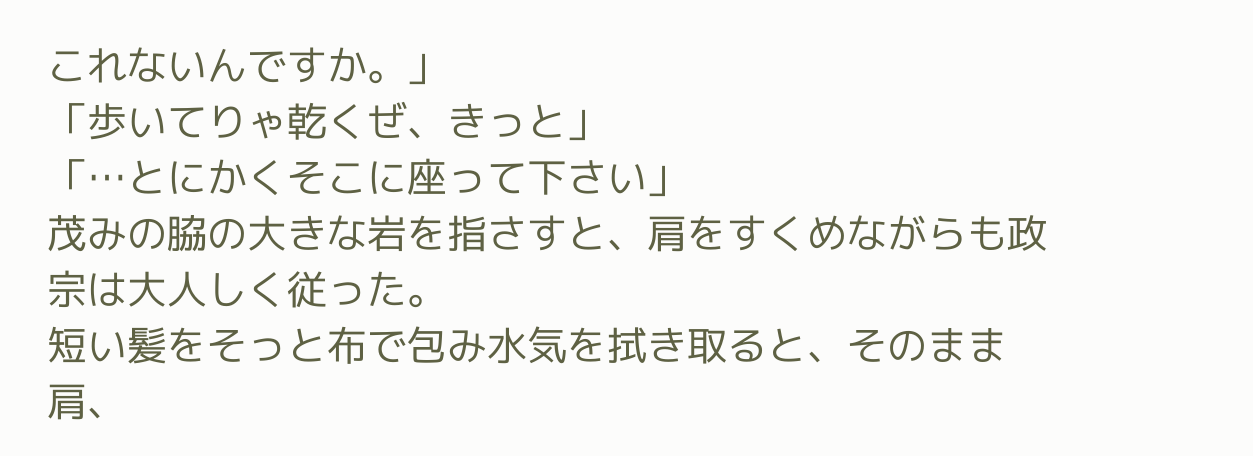これないんですか。」
「歩いてりゃ乾くぜ、きっと」
「…とにかくそこに座って下さい」
茂みの脇の大きな岩を指さすと、肩をすくめながらも政宗は大人しく従った。
短い髪をそっと布で包み水気を拭き取ると、そのまま肩、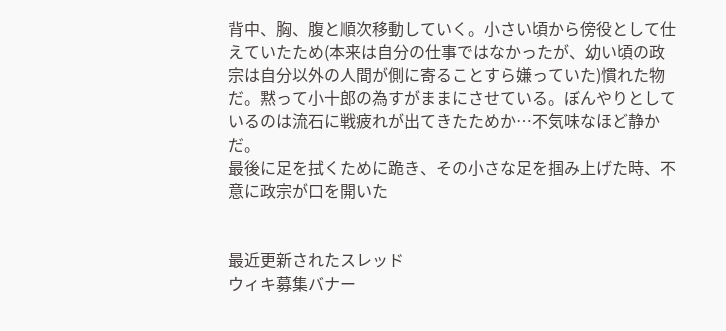背中、胸、腹と順次移動していく。小さい頃から傍役として仕えていたため(本来は自分の仕事ではなかったが、幼い頃の政宗は自分以外の人間が側に寄ることすら嫌っていた)慣れた物だ。黙って小十郎の為すがままにさせている。ぼんやりとしているのは流石に戦疲れが出てきたためか…不気味なほど静かだ。
最後に足を拭くために跪き、その小さな足を掴み上げた時、不意に政宗が口を開いた


最近更新されたスレッド
ウィキ募集バナー